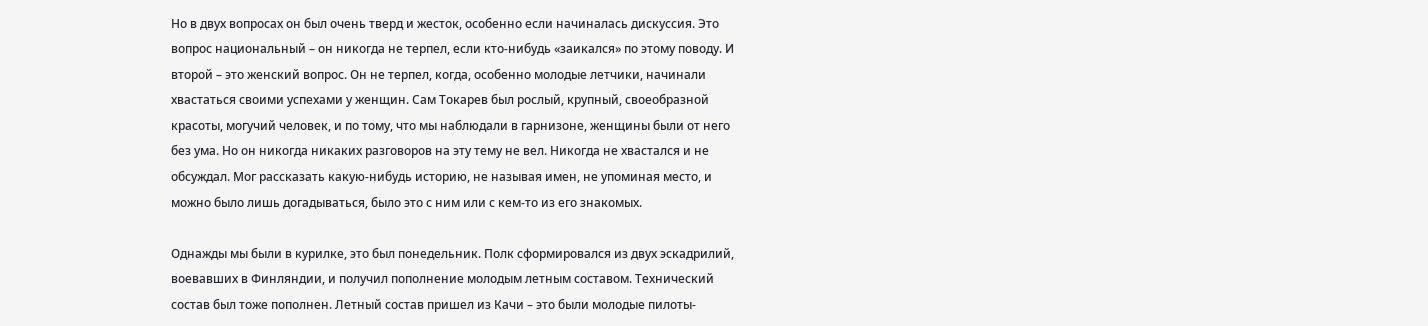Но в двух вопросах он был очень тверд и жесток, особенно если начиналась дискуссия. Это вопрос национальный – он никогда не терпел, если кто-нибудь «заикался» по этому поводу. И второй – это женский вопрос. Он не терпел, когда, особенно молодые летчики, начинали хвастаться своими успехами у женщин. Сам Токарев был рослый, крупный, своеобразной красоты, могучий человек, и по тому, что мы наблюдали в гарнизоне, женщины были от него без ума. Но он никогда никаких разговоров на эту тему не вел. Никогда не хвастался и не обсуждал. Мог рассказать какую-нибудь историю, не называя имен, не упоминая место, и можно было лишь догадываться, было это с ним или с кем-то из его знакомых.

Однажды мы были в курилке, это был понедельник. Полк сформировался из двух эскадрилий, воевавших в Финляндии, и получил пополнение молодым летным составом. Технический состав был тоже пополнен. Летный состав пришел из Качи – это были молодые пилоты-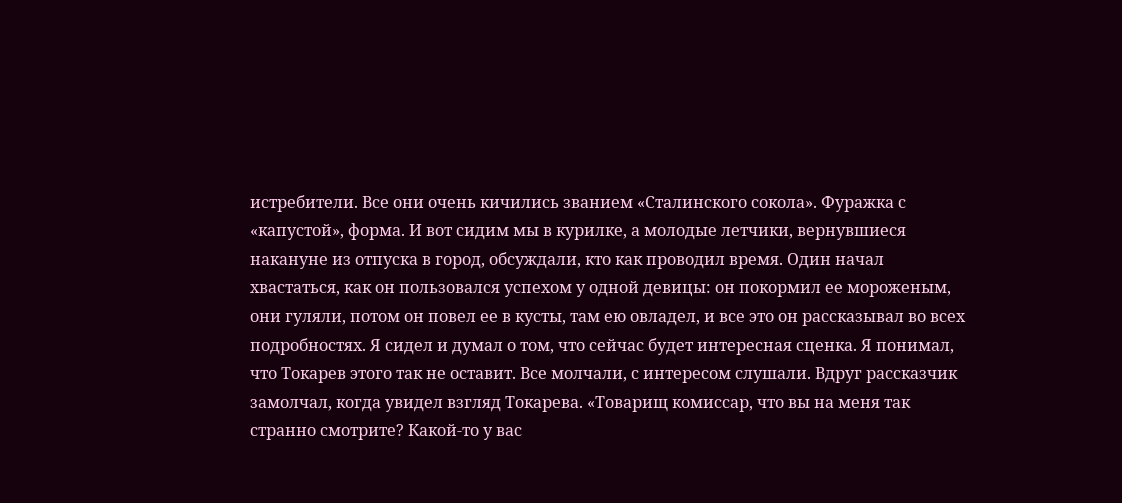истребители. Все они очень кичились званием «Сталинского сокола». Фуражка с «капустой», форма. И вот сидим мы в курилке, а молодые летчики, вернувшиеся накануне из отпуска в город, обсуждали, кто как проводил время. Один начал хвастаться, как он пользовался успехом у одной девицы: он покормил ее мороженым, они гуляли, потом он повел ее в кусты, там ею овладел, и все это он рассказывал во всех подробностях. Я сидел и думал о том, что сейчас будет интересная сценка. Я понимал, что Токарев этого так не оставит. Все молчали, с интересом слушали. Вдруг рассказчик замолчал, когда увидел взгляд Токарева. «Товарищ комиссар, что вы на меня так странно смотрите? Какой-то у вас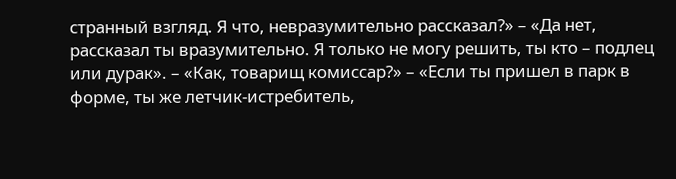странный взгляд. Я что, невразумительно рассказал?» – «Да нет, рассказал ты вразумительно. Я только не могу решить, ты кто – подлец или дурак». – «Как, товарищ комиссар?» – «Если ты пришел в парк в форме, ты же летчик-истребитель,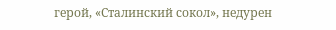герой, «Сталинский сокол», недурен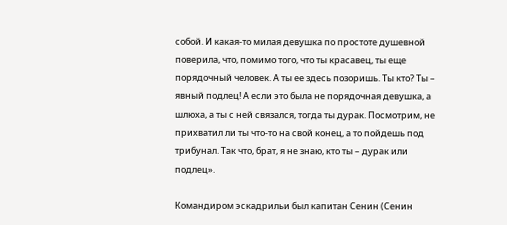собой. И какая-то милая девушка по простоте душевной поверила, что, помимо того, что ты красавец, ты еще порядочный человек. А ты ее здесь позоришь. Ты кто? Ты – явный подлец! А если это была не порядочная девушка, а шлюха, а ты с ней связался, тогда ты дурак. Посмотрим, не прихватил ли ты что-то на свой конец, а то пойдешь под трибунал. Так что, брат, я не знаю, кто ты – дурак или подлец».

Командиром эскадрильи был капитан Сенин (Сенин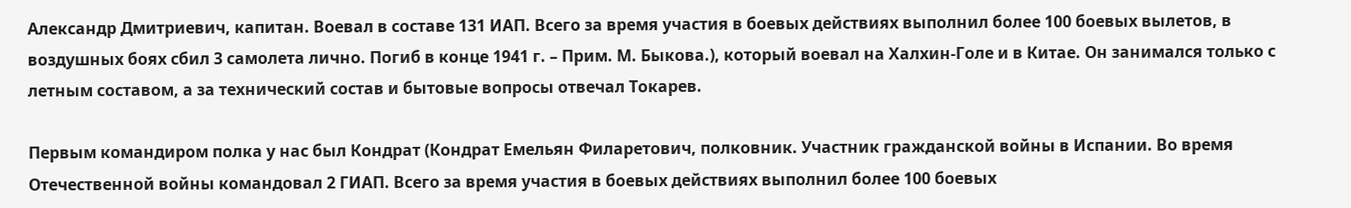Александр Дмитриевич, капитан. Воевал в составе 131 ИАП. Всего за время участия в боевых действиях выполнил более 100 боевых вылетов, в воздушных боях сбил 3 самолета лично. Погиб в конце 1941 г. – Прим. М. Быкова.), который воевал на Халхин-Голе и в Китае. Он занимался только с летным составом, а за технический состав и бытовые вопросы отвечал Токарев.

Первым командиром полка у нас был Кондрат (Кондрат Емельян Филаретович, полковник. Участник гражданской войны в Испании. Во время Отечественной войны командовал 2 ГИАП. Всего за время участия в боевых действиях выполнил более 100 боевых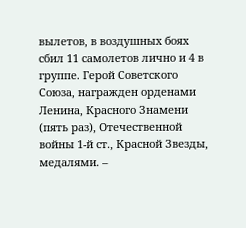вылетов, в воздушных боях сбил 11 самолетов лично и 4 в группе. Герой Советского Союза, награжден орденами Ленина, Красного Знамени (пять раз), Отечественной войны 1-й ст., Красной Звезды, медалями. –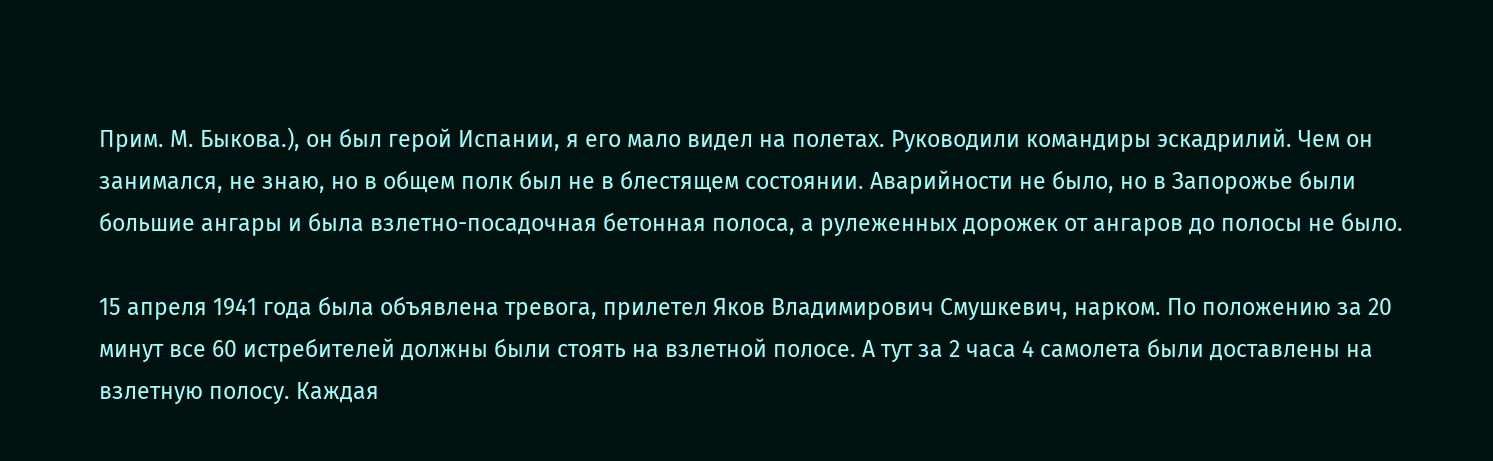Прим. М. Быкова.), он был герой Испании, я его мало видел на полетах. Руководили командиры эскадрилий. Чем он занимался, не знаю, но в общем полк был не в блестящем состоянии. Аварийности не было, но в Запорожье были большие ангары и была взлетно-посадочная бетонная полоса, а рулеженных дорожек от ангаров до полосы не было.

15 апреля 1941 года была объявлена тревога, прилетел Яков Владимирович Смушкевич, нарком. По положению за 20 минут все 60 истребителей должны были стоять на взлетной полосе. А тут за 2 часа 4 самолета были доставлены на взлетную полосу. Каждая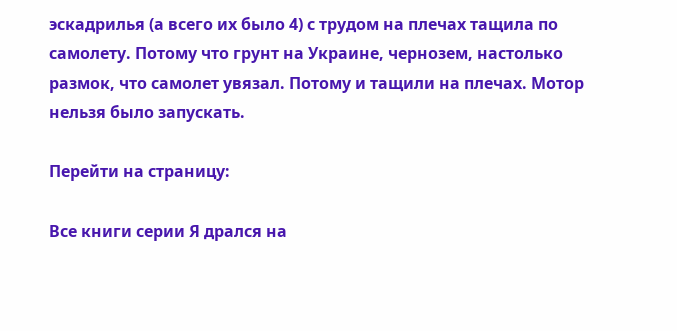эскадрилья (а всего их было 4) с трудом на плечах тащила по самолету. Потому что грунт на Украине, чернозем, настолько размок, что самолет увязал. Потому и тащили на плечах. Мотор нельзя было запускать.

Перейти на страницу:

Все книги серии Я дрался на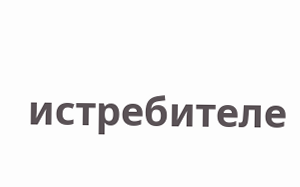истребителе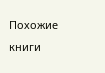Похожие книги